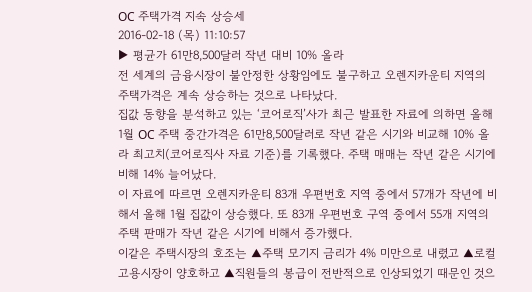OC 주택가격 지속 상승세
2016-02-18 (목) 11:10:57
▶ 평균가 61만8,500달러 작년 대비 10% 올라
전 세계의 금융시장이 불안정한 상황임에도 불구하고 오렌지카운티 지역의 주택가격은 계속 상승하는 것으로 나타났다.
집값 동향을 분석하고 있는 ‘코어로직’사가 최근 발표한 자료에 의하면 올해 1월 OC 주택 중간가격은 61만8,500달러로 작년 같은 시기와 비교해 10% 올라 최고치(코어로직사 자료 기준)를 기록했다. 주택 매매는 작년 같은 시기에 비해 14% 늘어났다.
이 자료에 따르면 오렌지카운티 83개 우편번호 지역 중에서 57개가 작년에 비해서 올해 1월 집값이 상승했다. 또 83개 우편번호 구역 중에서 55개 지역의 주택 판매가 작년 같은 시기에 비해서 증가했다.
이같은 주택시장의 호조는 ▲주택 모기지 금리가 4% 미만으로 내렸고 ▲로컬 고용시장이 양호하고 ▲직원들의 봉급이 전반적으로 인상되었기 때문인 것으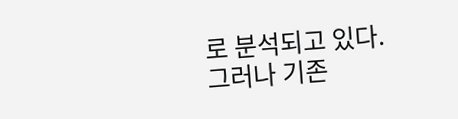로 분석되고 있다.
그러나 기존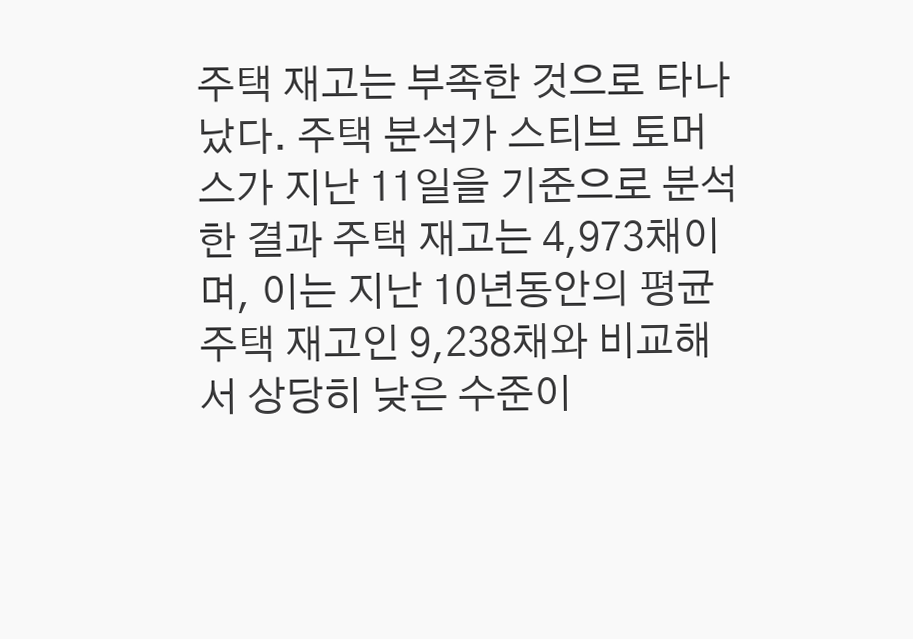주택 재고는 부족한 것으로 타나났다. 주택 분석가 스티브 토머스가 지난 11일을 기준으로 분석한 결과 주택 재고는 4,973채이며, 이는 지난 10년동안의 평균 주택 재고인 9,238채와 비교해서 상당히 낮은 수준이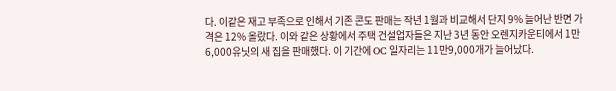다. 이같은 재고 부족으로 인해서 기존 콘도 판매는 작년 1월과 비교해서 단지 9% 늘어난 반면 가격은 12% 올랐다. 이와 같은 상황에서 주택 건설업자들은 지난 3년 동안 오렌지카운티에서 1만6,000유닛의 새 집을 판매했다. 이 기간에 OC 일자리는 11만9,000개가 늘어났다.